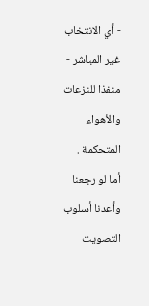- أي الانتخاب غير المباشر - منفذا للنزعات والأهواء المتحكمة .
أما لو رجعنا وأعدنا أسلوب التصويت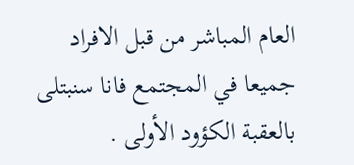العام المباشر من قبل الافراد جميعا في المجتمع فانا سنبتلى بالعقبة الكؤود الأولى .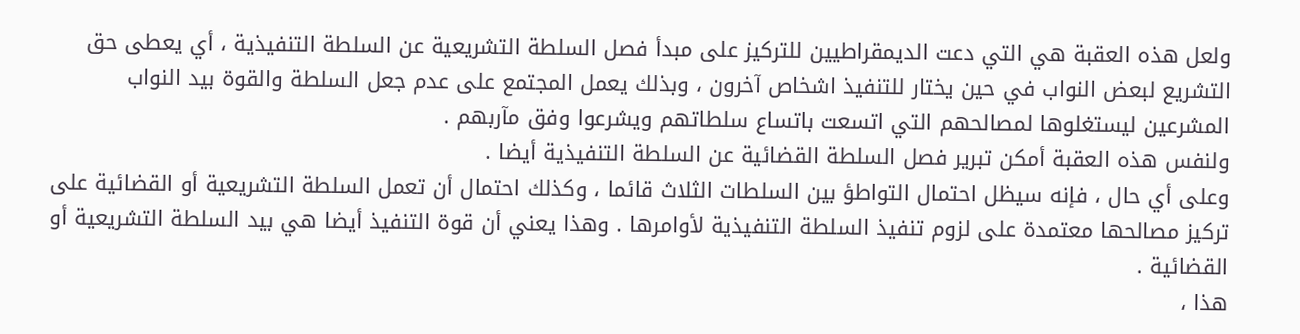ولعل هذه العقبة هي التي دعت الديمقراطيين للتركيز على مبدأ فصل السلطة التشريعية عن السلطة التنفيذية ، أي يعطى حق التشريع لبعض النواب في حين يختار للتنفيذ اشخاص آخرون ، وبذلك يعمل المجتمع على عدم جعل السلطة والقوة بيد النواب المشرعين ليستغلوها لمصالحهم التي اتسعت باتساع سلطاتهم ويشرعوا وفق مآربهم .
ولنفس هذه العقبة أمكن تبرير فصل السلطة القضائية عن السلطة التنفيذية أيضا .
وعلى أي حال ، فإنه سيظل احتمال التواطؤ بين السلطات الثلاث قائما ، وكذلك احتمال أن تعمل السلطة التشريعية أو القضائية على تركيز مصالحها معتمدة على لزوم تنفيذ السلطة التنفيذية لأوامرها . وهذا يعني أن قوة التنفيذ أيضا هي بيد السلطة التشريعية أو القضائية .
هذا ،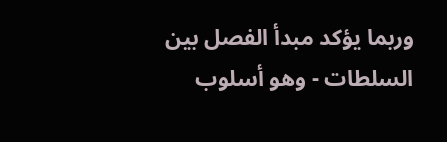وربما يؤكد مبدأ الفصل بين السلطات - وهو أسلوب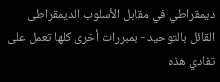ديمقراطي في مقابل الأسلوب الديمقراطى القائل بالتوحيد - بمبررات أخرى كلها تعمل على تفادي هذه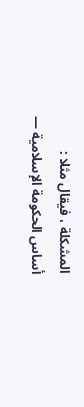المشكلة ، فيقال مثلا :
أساس الحكومة الإسلامية —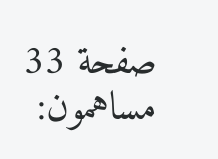صفحة 33
مساهمون: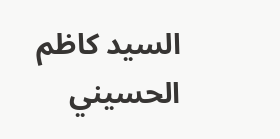السيد كاظم الحسيني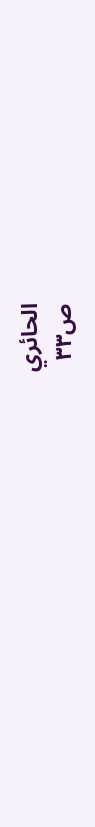الحائري
ص٣٣